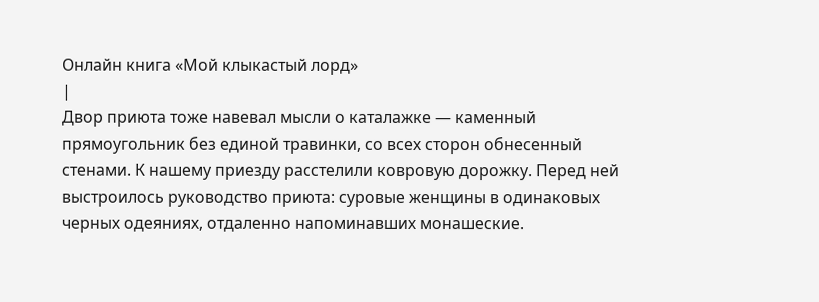Онлайн книга «Мой клыкастый лорд»
|
Двор приюта тоже навевал мысли о каталажке — каменный прямоугольник без единой травинки, со всех сторон обнесенный стенами. К нашему приезду расстелили ковровую дорожку. Перед ней выстроилось руководство приюта: суровые женщины в одинаковых черных одеяниях, отдаленно напоминавших монашеские.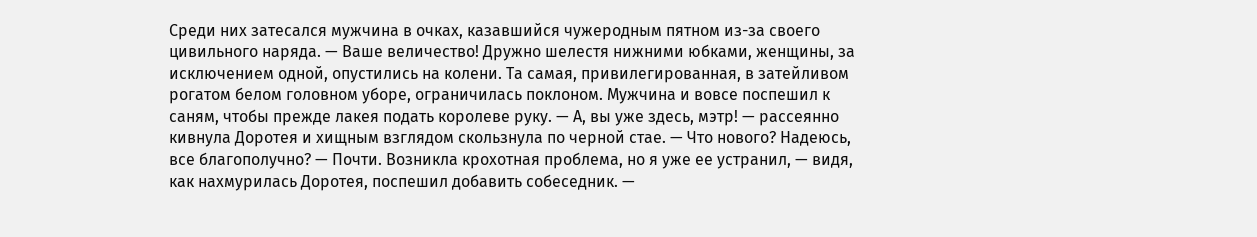Среди них затесался мужчина в очках, казавшийся чужеродным пятном из-за своего цивильного наряда. — Ваше величество! Дружно шелестя нижними юбками, женщины, за исключением одной, опустились на колени. Та самая, привилегированная, в затейливом рогатом белом головном уборе, ограничилась поклоном. Мужчина и вовсе поспешил к саням, чтобы прежде лакея подать королеве руку. — А, вы уже здесь, мэтр! — рассеянно кивнула Доротея и хищным взглядом скользнула по черной стае. — Что нового? Надеюсь, все благополучно? — Почти. Возникла крохотная проблема, но я уже ее устранил, — видя, как нахмурилась Доротея, поспешил добавить собеседник. —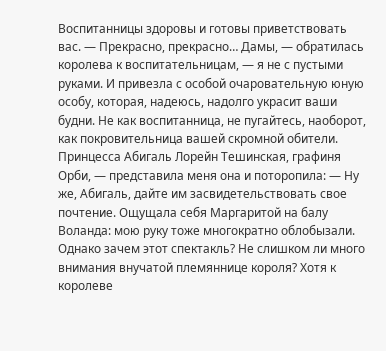Воспитанницы здоровы и готовы приветствовать вас. — Прекрасно, прекрасно… Дамы, — обратилась королева к воспитательницам, — я не с пустыми руками. И привезла с особой очаровательную юную особу, которая, надеюсь, надолго украсит ваши будни. Не как воспитанница, не пугайтесь, наоборот, как покровительница вашей скромной обители. Принцесса Абигаль Лорейн Тешинская, графиня Орби, — представила меня она и поторопила: — Ну же, Абигаль, дайте им засвидетельствовать свое почтение. Ощущала себя Маргаритой на балу Воланда: мою руку тоже многократно облобызали. Однако зачем этот спектакль? Не слишком ли много внимания внучатой племяннице короля? Хотя к королеве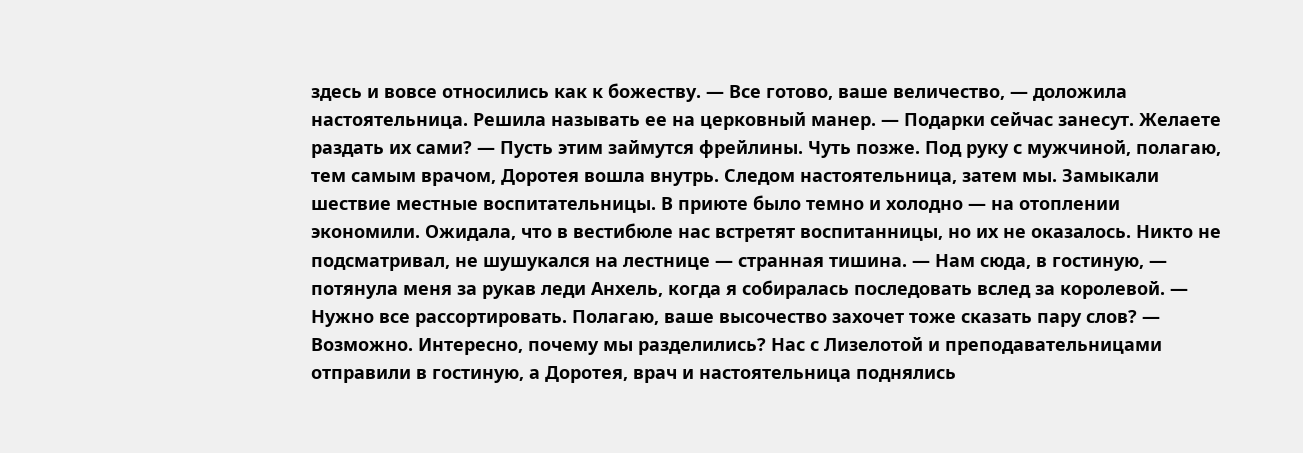здесь и вовсе относились как к божеству. — Все готово, ваше величество, — доложила настоятельница. Решила называть ее на церковный манер. — Подарки сейчас занесут. Желаете раздать их сами? — Пусть этим займутся фрейлины. Чуть позже. Под руку с мужчиной, полагаю, тем самым врачом, Доротея вошла внутрь. Следом настоятельница, затем мы. Замыкали шествие местные воспитательницы. В приюте было темно и холодно — на отоплении экономили. Ожидала, что в вестибюле нас встретят воспитанницы, но их не оказалось. Никто не подсматривал, не шушукался на лестнице — странная тишина. — Нам сюда, в гостиную, — потянула меня за рукав леди Анхель, когда я собиралась последовать вслед за королевой. — Нужно все рассортировать. Полагаю, ваше высочество захочет тоже сказать пару слов? — Возможно. Интересно, почему мы разделились? Нас с Лизелотой и преподавательницами отправили в гостиную, а Доротея, врач и настоятельница поднялись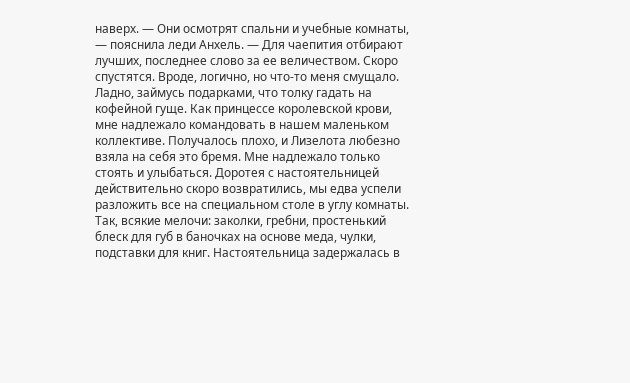наверх. — Они осмотрят спальни и учебные комнаты, — пояснила леди Анхель. — Для чаепития отбирают лучших, последнее слово за ее величеством. Скоро спустятся. Вроде, логично, но что-то меня смущало. Ладно, займусь подарками, что толку гадать на кофейной гуще. Как принцессе королевской крови, мне надлежало командовать в нашем маленьком коллективе. Получалось плохо, и Лизелота любезно взяла на себя это бремя. Мне надлежало только стоять и улыбаться. Доротея с настоятельницей действительно скоро возвратились, мы едва успели разложить все на специальном столе в углу комнаты. Так, всякие мелочи: заколки, гребни, простенький блеск для губ в баночках на основе меда, чулки, подставки для книг. Настоятельница задержалась в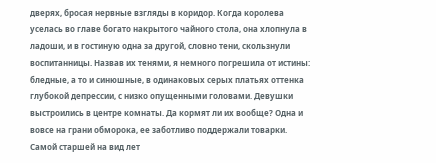дверях, бросая нервные взгляды в коридор. Когда королева уселась во главе богато накрытого чайного стола, она хлопнула в ладоши, и в гостиную одна за другой, словно тени, скользнули воспитанницы. Назвав их тенями, я немного погрешила от истины: бледные, а то и синюшные, в одинаковых серых платьях оттенка глубокой депрессии, с низко опущенными головами. Девушки выстроились в центре комнаты. Да кормят ли их вообще? Одна и вовсе на грани обморока, ее заботливо поддержали товарки. Самой старшей на вид лет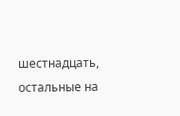шестнадцать, остальные на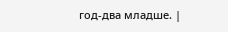год-два младше. |